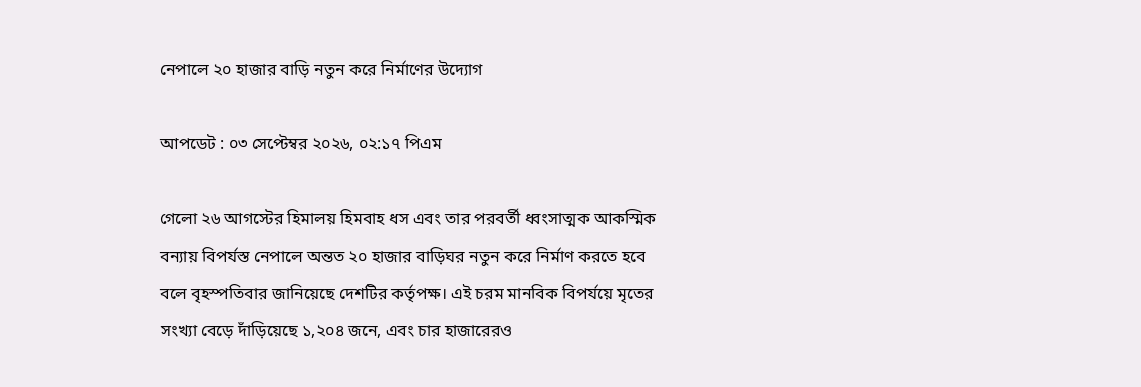নেপালে ২০ হাজার বাড়ি নতুন করে নির্মাণের উদ্যোগ

আপডেট : ০৩ সেপ্টেম্বর ২০২৬, ০২:১৭ পিএম

গেলো ২৬ আগস্টের হিমালয় হিমবাহ ধস এবং তার পরবর্তী ধ্বংসাত্মক আকস্মিক বন্যায় বিপর্যস্ত নেপালে অন্তত ২০ হাজার বাড়িঘর নতুন করে নির্মাণ করতে হবে বলে বৃহস্পতিবার জানিয়েছে দেশটির কর্তৃপক্ষ। এই চরম মানবিক বিপর্যয়ে মৃতের সংখ্যা বেড়ে দাঁড়িয়েছে ১,২০৪ জনে, এবং চার হাজারেরও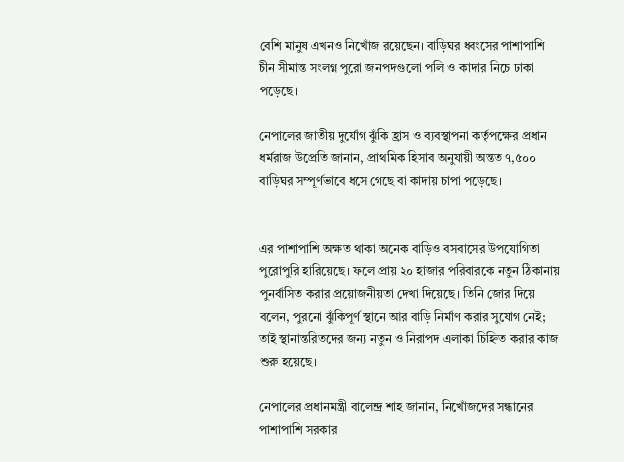বেশি মানুষ এখনও নিখোঁজ রয়েছেন। বাড়িঘর ধ্বংসের পাশাপাশি চীন সীমান্ত সংলগ্ন পুরো জনপদগুলো পলি ও কাদার নিচে ঢাকা পড়েছে।

নেপালের জাতীয় দুর্যোগ ঝুঁকি হ্রাস ও ব্যবস্থাপনা কর্তৃপক্ষের প্রধান ধর্মরাজ উপ্রেতি জানান, প্রাথমিক হিসাব অনুযায়ী অন্তত ৭,৫০০ বাড়িঘর সম্পূর্ণভাবে ধসে গেছে বা কাদায় চাপা পড়েছে।


এর পাশাপাশি অক্ষত থাকা অনেক বাড়িও বসবাসের উপযোগিতা পুরোপুরি হারিয়েছে। ফলে প্রায় ২০ হাজার পরিবারকে নতুন ঠিকানায় পুনর্বাসিত করার প্রয়োজনীয়তা দেখা দিয়েছে। তিনি জোর দিয়ে বলেন, পুরনো ঝুঁকিপূর্ণ স্থানে আর বাড়ি নির্মাণ করার সুযোগ নেই; তাই স্থানান্তরিতদের জন্য নতুন ও নিরাপদ এলাকা চিহ্নিত করার কাজ শুরু হয়েছে।

নেপালের প্রধানমন্ত্রী বালেন্দ্র শাহ জানান, নিখোঁজদের সন্ধানের পাশাপাশি সরকার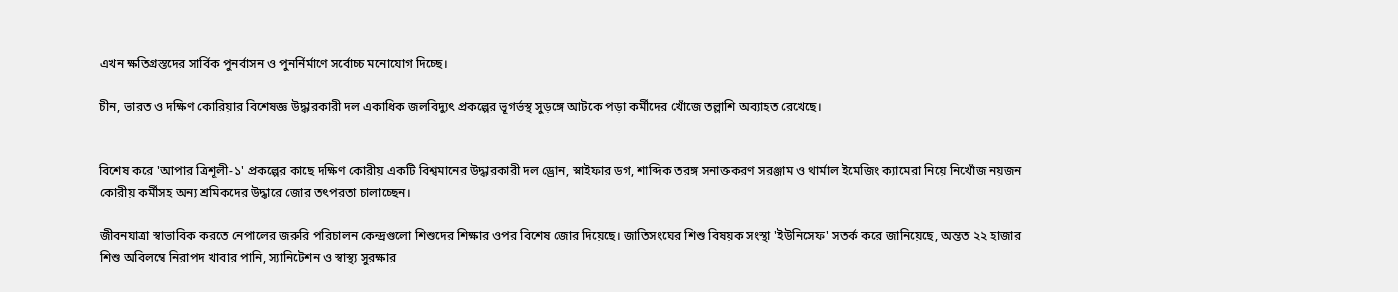এখন ক্ষতিগ্রস্তদের সার্বিক পুনর্বাসন ও পুনর্নির্মাণে সর্বোচ্চ মনোযোগ দিচ্ছে।

চীন, ভারত ও দক্ষিণ কোরিয়ার বিশেষজ্ঞ উদ্ধারকারী দল একাধিক জলবিদ্যুৎ প্রকল্পের ভূগর্ভস্থ সুড়ঙ্গে আটকে পড়া কর্মীদের খোঁজে তল্লাশি অব্যাহত রেখেছে।


বিশেষ করে 'আপার ত্রিশূলী-১' প্রকল্পের কাছে দক্ষিণ কোরীয় একটি বিশ্বমানের উদ্ধারকারী দল ড্রোন, স্নাইফার ডগ, শাব্দিক তরঙ্গ সনাক্তকরণ সরঞ্জাম ও থার্মাল ইমেজিং ক্যামেরা নিয়ে নিখোঁজ নয়জন কোরীয় কর্মীসহ অন্য শ্রমিকদের উদ্ধারে জোর তৎপরতা চালাচ্ছেন।

জীবনযাত্রা স্বাভাবিক করতে নেপালের জরুরি পরিচালন কেন্দ্রগুলো শিশুদের শিক্ষার ওপর বিশেষ জোর দিয়েছে। জাতিসংঘের শিশু বিষয়ক সংস্থা 'ইউনিসেফ' সতর্ক করে জানিয়েছে, অন্তত ২২ হাজার শিশু অবিলম্বে নিরাপদ খাবার পানি, স্যানিটেশন ও স্বাস্থ্য সুরক্ষার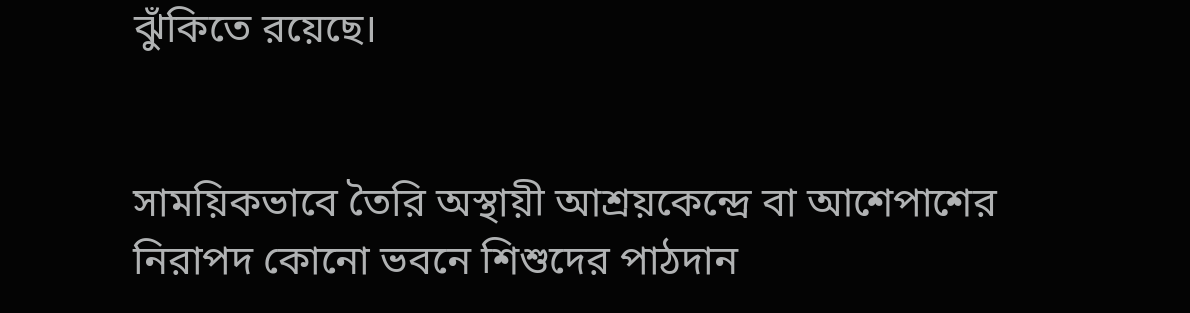ঝুঁকিতে রয়েছে।


সাময়িকভাবে তৈরি অস্থায়ী আশ্রয়কেন্দ্রে বা আশেপাশের নিরাপদ কোনো ভবনে শিশুদের পাঠদান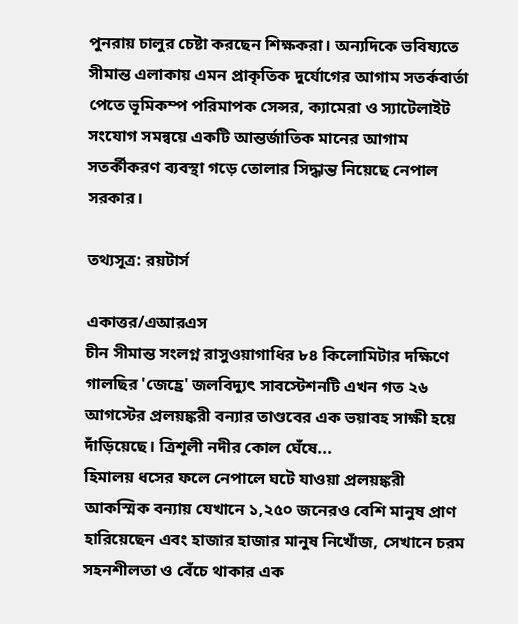পুনরায় চালুর চেষ্টা করছেন শিক্ষকরা। অন্যদিকে ভবিষ্যতে সীমান্ত এলাকায় এমন প্রাকৃতিক দুর্যোগের আগাম সতর্কবার্তা পেতে ভূমিকম্প পরিমাপক সেন্সর, ক্যামেরা ও স্যাটেলাইট সংযোগ সমন্বয়ে একটি আন্তর্জাতিক মানের আগাম সতর্কীকরণ ব্যবস্থা গড়ে তোলার সিদ্ধান্ত নিয়েছে নেপাল সরকার।

তথ্যসূত্র: রয়টার্স

একাত্তর/এআরএস
চীন সীমান্ত সংলগ্ন রাসুওয়াগাধির ৮৪ কিলোমিটার দক্ষিণে গালছির 'জেহ্রে' জলবিদ্যুৎ সাবস্টেশনটি এখন গত ২৬ আগস্টের প্রলয়ঙ্করী বন্যার তাণ্ডবের এক ভয়াবহ সাক্ষী হয়ে দাঁড়িয়েছে। ত্রিশূলী নদীর কোল ঘেঁষে...
হিমালয় ধসের ফলে নেপালে ঘটে যাওয়া প্রলয়ঙ্করী আকস্মিক বন্যায় যেখানে ১,২৫০ জনেরও বেশি মানুষ প্রাণ হারিয়েছেন এবং হাজার হাজার মানুষ নিখোঁজ, সেখানে চরম সহনশীলতা ও বেঁচে থাকার এক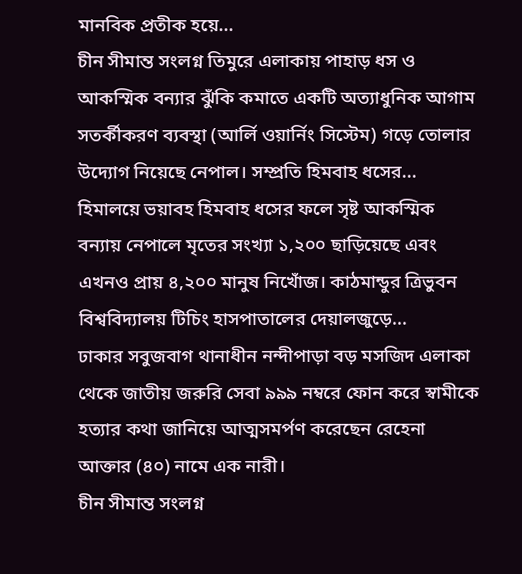মানবিক প্রতীক হয়ে...
চীন সীমান্ত সংলগ্ন তিমুরে এলাকায় পাহাড় ধস ও আকস্মিক বন্যার ঝুঁকি কমাতে একটি অত্যাধুনিক আগাম সতর্কীকরণ ব্যবস্থা (আর্লি ওয়ার্নিং সিস্টেম) গড়ে তোলার উদ্যোগ নিয়েছে নেপাল। সম্প্রতি হিমবাহ ধসের...
হিমালয়ে ভয়াবহ হিমবাহ ধসের ফলে সৃষ্ট আকস্মিক বন্যায় নেপালে মৃতের সংখ্যা ১,২০০ ছাড়িয়েছে এবং এখনও প্রায় ৪,২০০ মানুষ নিখোঁজ। কাঠমান্ডুর ত্রিভুবন বিশ্ববিদ্যালয় টিচিং হাসপাতালের দেয়ালজুড়ে...
ঢাকার সবুজবাগ থানাধীন নন্দীপাড়া বড় মসজিদ এলাকা থেকে জাতীয় জরুরি সেবা ৯৯৯ নম্বরে ফোন করে স্বামীকে হত্যার কথা জানিয়ে আত্মসমর্পণ করেছেন রেহেনা আক্তার (৪০) নামে এক নারী।
চীন সীমান্ত সংলগ্ন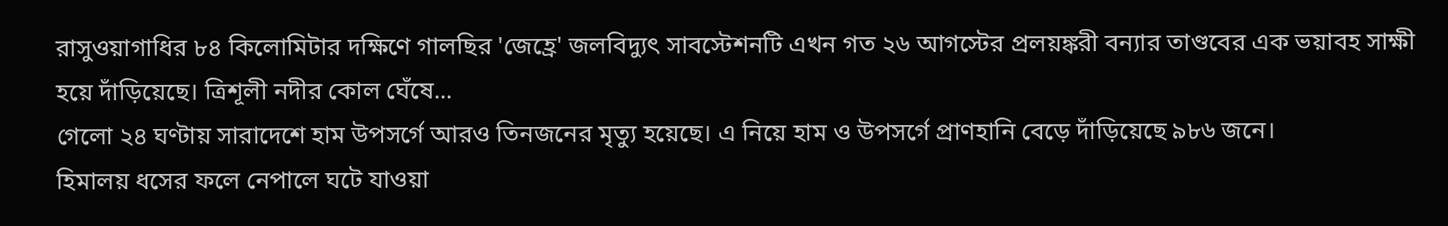রাসুওয়াগাধির ৮৪ কিলোমিটার দক্ষিণে গালছির 'জেহ্রে' জলবিদ্যুৎ সাবস্টেশনটি এখন গত ২৬ আগস্টের প্রলয়ঙ্করী বন্যার তাণ্ডবের এক ভয়াবহ সাক্ষী হয়ে দাঁড়িয়েছে। ত্রিশূলী নদীর কোল ঘেঁষে...
গেলো ২৪ ঘণ্টায় সারাদেশে হাম উপসর্গে আরও তিনজনের মৃত্যু হয়েছে। এ নিয়ে হাম ও উপসর্গে প্রাণহানি বেড়ে দাঁড়িয়েছে ৯৮৬ জনে।
হিমালয় ধসের ফলে নেপালে ঘটে যাওয়া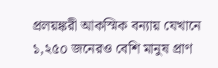প্রলয়ঙ্করী আকস্মিক বন্যায় যেখানে ১,২৫০ জনেরও বেশি মানুষ প্রাণ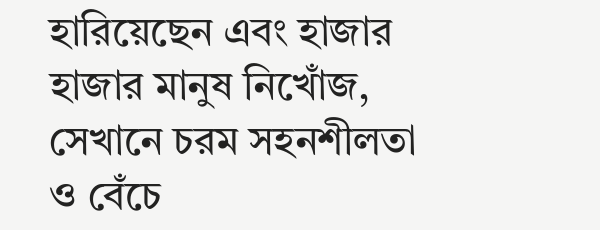হারিয়েছেন এবং হাজার হাজার মানুষ নিখোঁজ, সেখানে চরম সহনশীলতা ও বেঁচে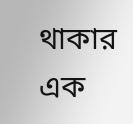থাকার এক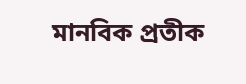মানবিক প্রতীক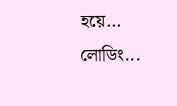হয়ে...
লোডিং...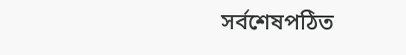সর্বশেষপঠিত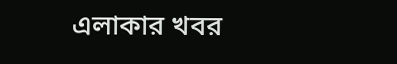এলাকার খবর